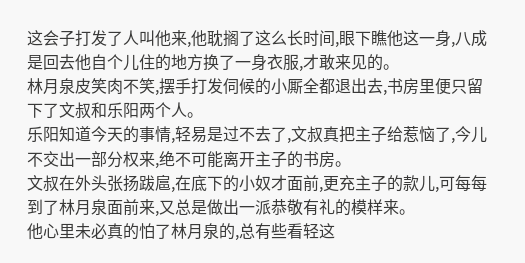这会子打发了人叫他来,他耽搁了这么长时间,眼下瞧他这一身,八成是回去他自个儿住的地方换了一身衣服,才敢来见的。
林月泉皮笑肉不笑,摆手打发伺候的小厮全都退出去,书房里便只留下了文叔和乐阳两个人。
乐阳知道今天的事情,轻易是过不去了,文叔真把主子给惹恼了,今儿不交出一部分权来,绝不可能离开主子的书房。
文叔在外头张扬跋扈,在底下的小奴才面前,更充主子的款儿,可每每到了林月泉面前来,又总是做出一派恭敬有礼的模样来。
他心里未必真的怕了林月泉的,总有些看轻这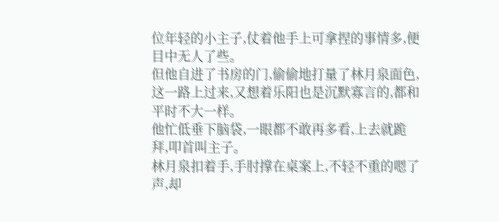位年轻的小主子,仗着他手上可拿捏的事情多,便目中无人了些。
但他自进了书房的门,偷偷地打量了林月泉面色,这一路上过来,又想着乐阳也是沉默寡言的,都和平时不大一样。
他忙低垂下脑袋,一眼都不敢再多看,上去就跪拜,叩首叫主子。
林月泉扣着手,手肘撑在桌案上,不轻不重的嗯了声,却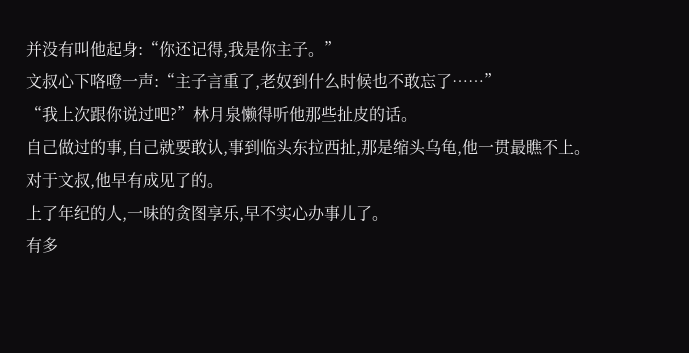并没有叫他起身:“你还记得,我是你主子。”
文叔心下咯噔一声:“主子言重了,老奴到什么时候也不敢忘了……”
“我上次跟你说过吧?”林月泉懒得听他那些扯皮的话。
自己做过的事,自己就要敢认,事到临头东拉西扯,那是缩头乌龟,他一贯最瞧不上。
对于文叔,他早有成见了的。
上了年纪的人,一味的贪图享乐,早不实心办事儿了。
有多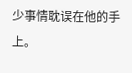少事情耽误在他的手上。